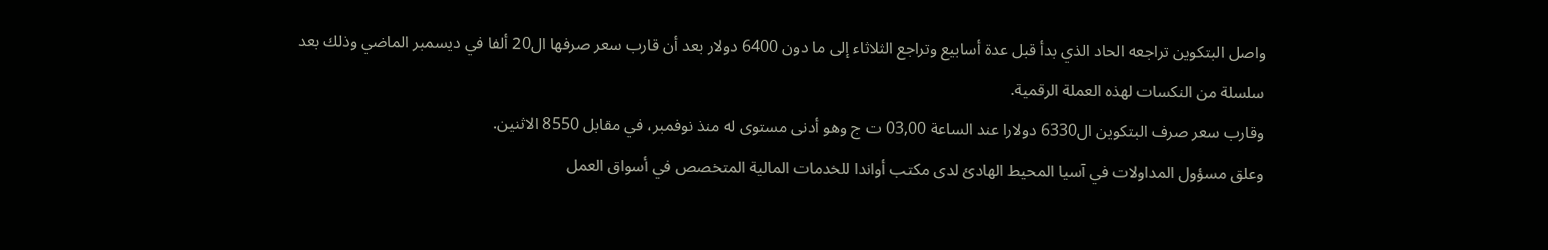واصل البتكوين تراجعه الحاد الذي بدأ قبل عدة أسابيع وتراجع الثلاثاء إلى ما دون 6400 دولار بعد أن قارب سعر صرفها ال20 ألفا في ديسمبر الماضي وذلك بعد سلسلة من النكسات لهذه العملة الرقمية.
وقارب سعر صرف البتكوين ال6330 دولارا عند الساعة 03,00 ت ج وهو أدنى مستوى له منذ نوفمبر، في مقابل 8550 الاثنين.
وعلق مسؤول المداولات في آسيا المحيط الهادئ لدى مكتب أواندا للخدمات المالية المتخصص في أسواق العمل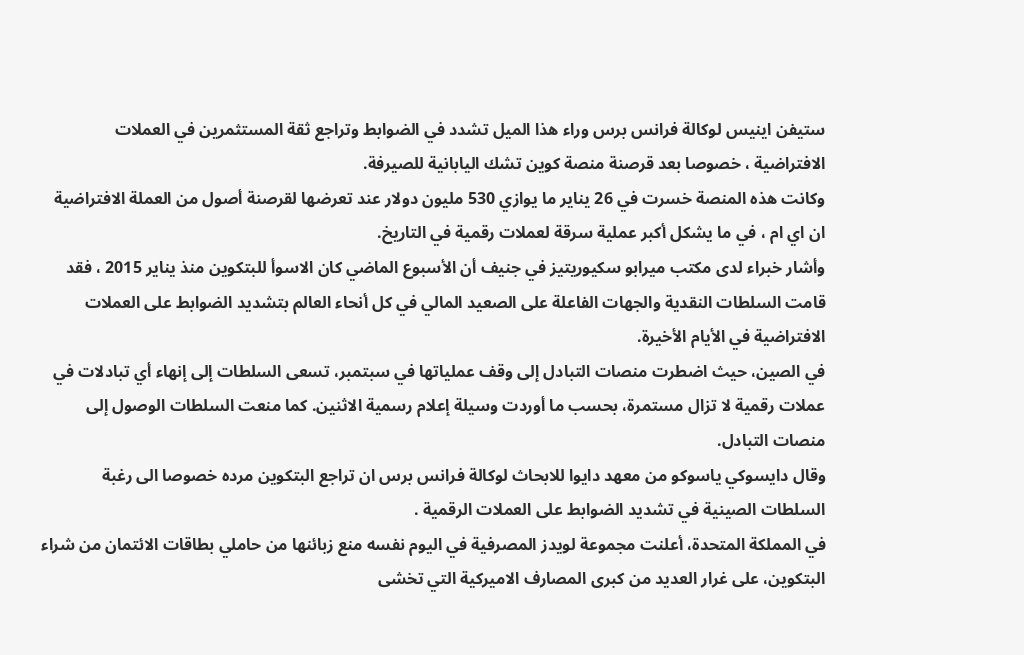ستيفن اينيس لوكالة فرانس برس وراء هذا الميل تشدد في الضوابط وتراجع ثقة المستثمرين في العملات الافتراضية ، خصوصا بعد قرصنة منصة كوين تشك اليابانية للصيرفة.
وكانت هذه المنصة خسرت في 26 يناير ما يوازي 530 مليون دولار عند تعرضها لقرصنة أصول من العملة الافتراضية ان اي ام ، في ما يشكل أكبر عملية سرقة لعملات رقمية في التاريخ.
وأشار خبراء لدى مكتب ميرابو سكيوريتيز في جنيف أن الأسبوع الماضي كان الاسوأ للبتكوين منذ يناير 2015 ، فقد قامت السلطات النقدية والجهات الفاعلة على الصعيد المالي في كل أنحاء العالم بتشديد الضوابط على العملات الافتراضية في الأيام الأخيرة.
في الصين، حيث اضطرت منصات التبادل إلى وقف عملياتها في سبتمبر، تسعى السلطات إلى إنهاء أي تبادلات في عملات رقمية لا تزال مستمرة، بحسب ما أوردت وسيلة إعلام رسمية الاثنين. كما منعت السلطات الوصول إلى منصات التبادل.
وقال دايسوكي ياسوكو من معهد دايوا للابحاث لوكالة فرانس برس ان تراجع البتكوين مرده خصوصا الى رغبة السلطات الصينية في تشديد الضوابط على العملات الرقمية .
في المملكة المتحدة، أعلنت مجموعة لويدز المصرفية في اليوم نفسه منع زبائنها من حاملي بطاقات الائتمان من شراء البتكوين، على غرار العديد من كبرى المصارف الاميركية التي تخشى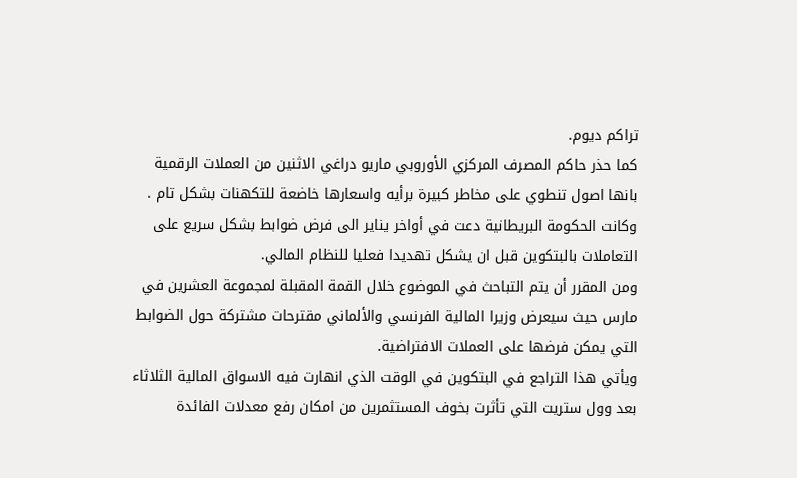تراكم ديوم.
كما حذر حاكم المصرف المركزي الأوروبي ماريو دراغي الاثنين من العملات الرقمية بانها اصول تنطوي على مخاطر كبيرة برأيه واسعارها خاضعة للتكهنات بشكل تام .
وكانت الحكومة البريطانية دعت في أواخر يناير الى فرض ضوابط بشكل سريع على التعاملات بالبتكوين قبل ان يشكل تهديدا فعليا للنظام المالي.
ومن المقرر أن يتم التباحث في الموضوع خلال القمة المقبلة لمجموعة العشرين في مارس حيث سيعرض وزيرا المالية الفرنسي والألماني مقترحات مشتركة حول الضوابط التي يمكن فرضها على العملات الافتراضية.
ويأتي هذا التراجع في البتكوين في الوقت الذي انهارت فيه الاسواق المالية الثلاثاء بعد وول ستريت التي تأثرت بخوف المستثمرين من امكان رفع معدلات الفائدة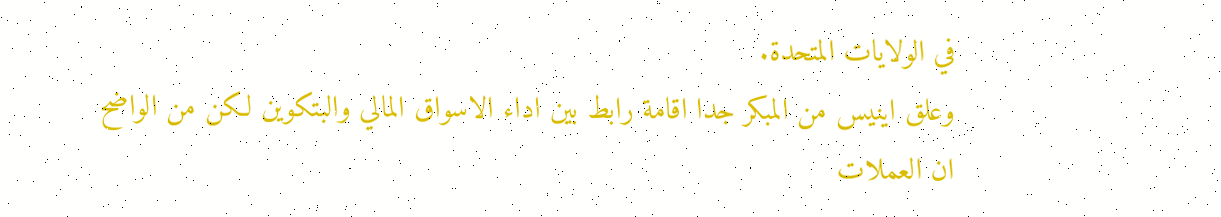في الولايات المتحدة.
وعلق اينيس من المبكر جدا اقامة رابط بين اداء الاسواق المالي والبتكوين لكن من الواضح ان العملات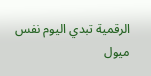الرقمية تبدي اليوم نفس ميول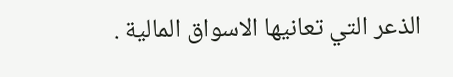الذعر التي تعانيها الاسواق المالية .